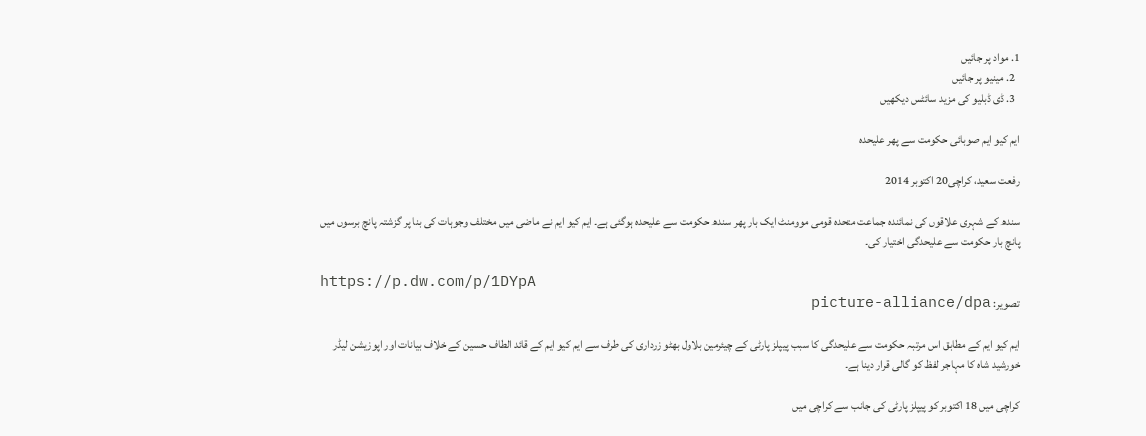1. مواد پر جائیں
  2. مینیو پر جائیں
  3. ڈی ڈبلیو کی مزید سائٹس دیکھیں

ایم کیو ایم صوبائی حکومت سے پھر علیحدہ

رفعت سعید، کراچی20 اکتوبر 2014

سندھ کے شہری علاقوں کی نمائندہ جماعت متحدہ قومی موومنٹ ایک بار پھر سندھ حکومت سے علیحدہ ہوگئی ہے۔ ایم کیو ایم نے ماضی میں مختلف وجوہات کی بنا پر گزشتہ پانچ برسوں میں پانچ بار حکومت سے علیحدگی اختیار کی۔

https://p.dw.com/p/1DYpA
تصویر: picture-alliance/dpa

ایم کیو ایم کے مطابق اس مرتبہ حکومت سے علیحدگی کا سبب پیپلز پارٹی کے چیئرمین بلاول بھٹو زرداری کی طرف سے ایم کیو ایم کے قائد الطاف حسین کے خلاف بیانات اور اپوزیشن لیڈر خورشید شاہ کا مہاجر لفظ کو گالی قرار دینا ہے۔

کراچی میں 18 اکتوبر کو پیپلز پارٹی کی جانب سے کراچی میں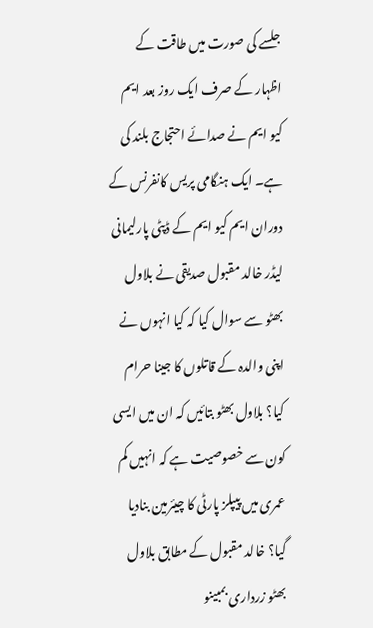جلسے کی صورت میں طاقت کے اظہار کے صرف ایک روز بعد ایم کیو ایم نے صدائے احتجاج بلند کی ہے۔ ایک ہنگامی پریس کانفرنس کے دوران ایم کیو ایم کے ڈپٹی پارلیمانی لیڈر خالد مقبول صدیقی نے بلاول بھٹو سے سوال کیا کہ کیا انہوں نے اپنی والدہ کے قاتلوں کا جینا حرام کیا؟ بلاول بھٹو بتائیں کہ ان میں ایسی کون سے خصوصیت ہے کہ انہیں کم عمری میں پیپلز پارٹی کا چیئرمین بنادیا گیا؟ خالد مقبول کے مطابق بلاول بھٹو زرداری بمبینو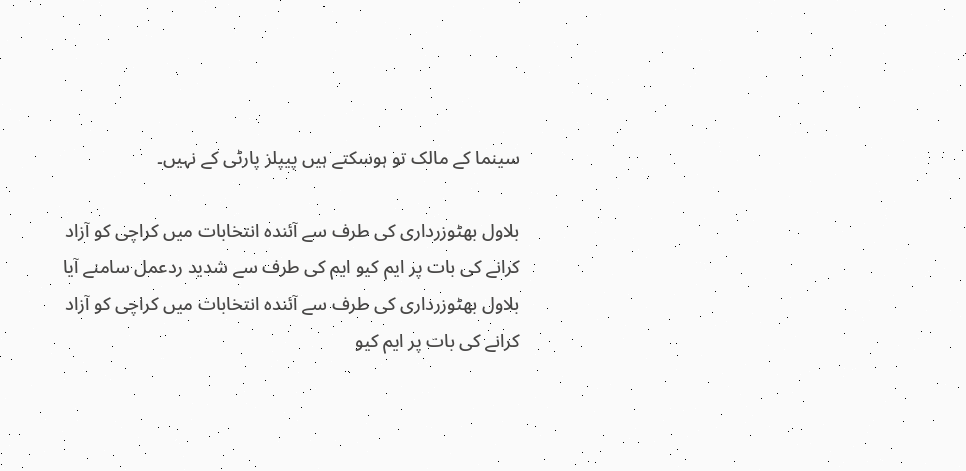سینما کے مالک تو ہوسکتے ہیں پیپلز پارٹی کے نہیں۔

بلاول بھٹوزرداری کی طرف سے آئندہ انتخابات میں کراچی کو آزاد کرانے کی بات پر ایم کیو ایم کی طرف سے شدید ردعمل سامنے آیا
بلاول بھٹوزرداری کی طرف سے آئندہ انتخابات میں کراچی کو آزاد کرانے کی بات پر ایم کیو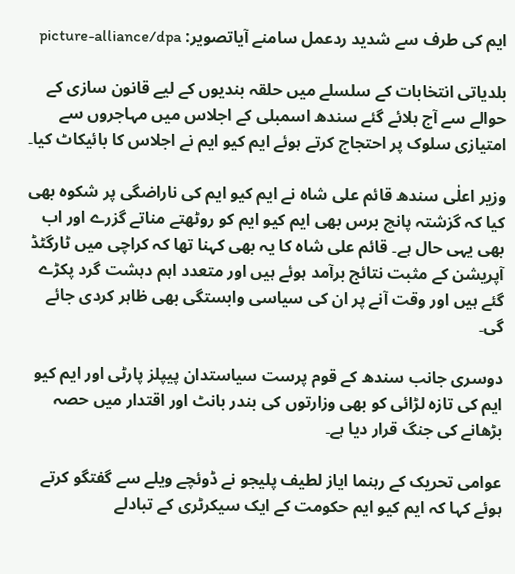ایم کی طرف سے شدید ردعمل سامنے آیاتصویر: picture-alliance/dpa

بلدیاتی انتخابات کے سلسلے میں حلقہ بندیوں کے لیے قانون سازی کے حوالے سے آج بلائے گئے سندھ اسمبلی کے اجلاس میں مہاجروں سے امتیازی سلوک پر احتجاج کرتے ہوئے ایم کیو ایم نے اجلاس کا بائیکاٹ کیا۔

وزیر اعلٰی سندھ قائم علی شاہ نے ایم کیو ایم کی ناراضگی پر شکوہ بھی کیا کہ گزشتہ پانچ برس بھی ایم کیو ایم کو روٹھتے مناتے گزرے اور اب بھی یہی حال ہے۔ قائم علی شاہ کا یہ بھی کہنا تھا کہ کراچی میں ٹارگٹڈ آپریشن کے مثبت نتائج برآمد ہوئے ہیں اور متعدد اہم دہشت گرد پکڑے گئے ہیں اور وقت آنے پر ان کی سیاسی وابستگی بھی ظاہر کردی جائے گی۔

دوسری جانب سندھ کے قوم پرست سیاستدان پیپلز پارٹی اور ایم کیو ایم کی تازہ لڑائی کو بھی وزارتوں کی بندر بانٹ اور اقتدار میں حصہ بڑھانے کی جنگ قرار دیا ہے۔

عوامی تحریک کے رہنما ایاز لطیف پلیجو نے ڈوئچے ویلے سے گفتگو کرتے ہوئے کہا کہ ایم کیو ایم حکومت کے ایک سیکرٹری کے تبادلے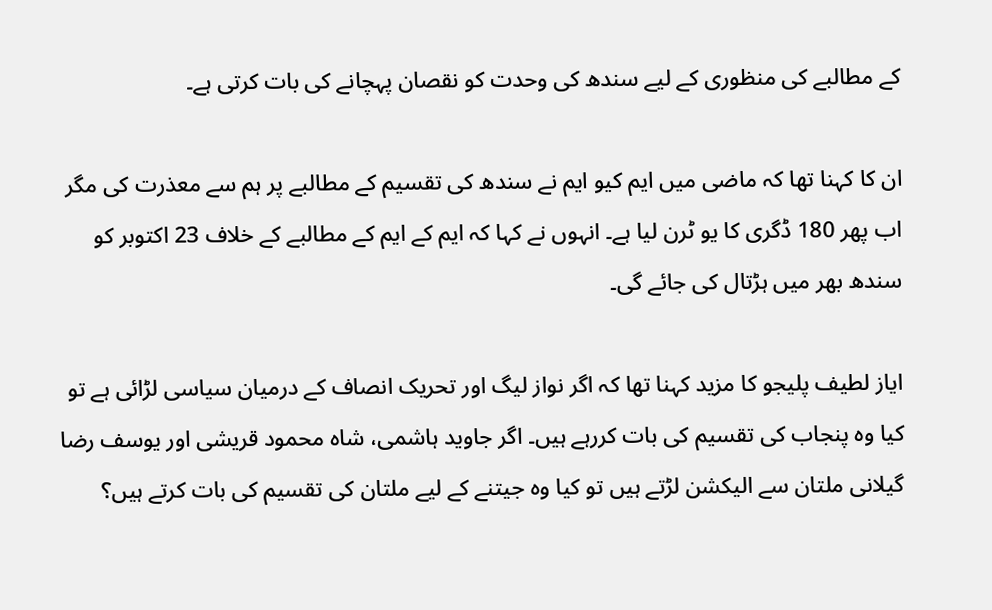کے مطالبے کی منظوری کے لیے سندھ کی وحدت کو نقصان پہچانے کی بات کرتی ہے۔

ان کا کہنا تھا کہ ماضی میں ایم کیو ایم نے سندھ کی تقسیم کے مطالبے پر ہم سے معذرت کی مگر اب پھر 180 ڈگری کا یو ٹرن لیا ہے۔ انہوں نے کہا کہ ایم کے ایم کے مطالبے کے خلاف 23 اکتوبر کو سندھ بھر میں ہڑتال کی جائے گی۔

ایاز لطیف پلیجو کا مزید کہنا تھا کہ اگر نواز لیگ اور تحریک انصاف کے درمیان سیاسی لڑائی ہے تو کیا وہ پنجاب کی تقسیم کی بات کررہے ہیں۔ اگر جاوید ہاشمی، شاہ محمود قریشی اور یوسف رضا گیلانی ملتان سے الیکشن لڑتے ہیں تو کیا وہ جیتنے کے لیے ملتان کی تقسیم کی بات کرتے ہیں؟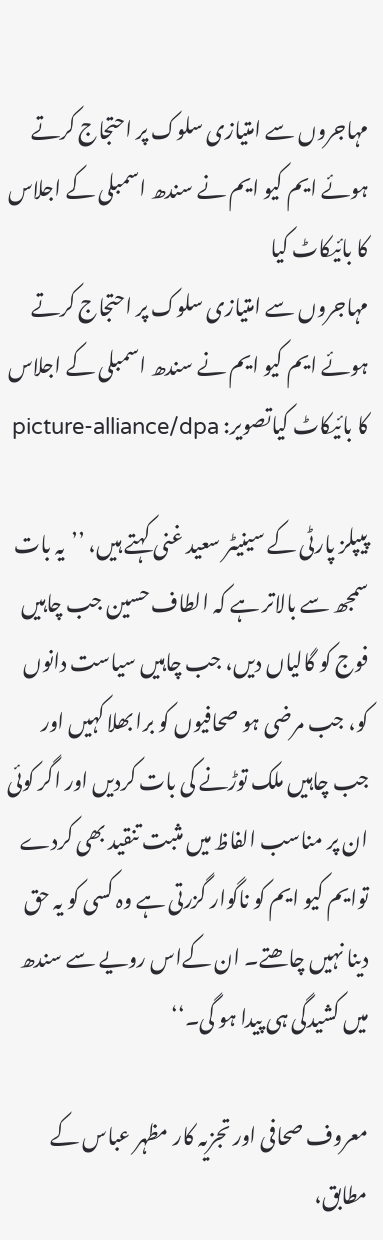مہاجروں سے امتیازی سلوک پر احتجاج کرتے ہوئے ایم کیو ایم نے سندھ اسمبلی کے اجلاس کا بائیکاٹ کیا
مہاجروں سے امتیازی سلوک پر احتجاج کرتے ہوئے ایم کیو ایم نے سندھ اسمبلی کے اجلاس کا بائیکاٹ کیاتصویر: picture-alliance/dpa

پیپلز پارٹی کے سینیٹر سعید غنی کہتے ہیں، ’’یہ بات سمجھ سے بالاتر ہے کہ الطاف حسین جب چاہیں فوج کو گالیاں دیں، جب چاہیں سیاست دانوں کو، جب مرضی ہو صحافیوں کو برا بھلا کہیں اور جب چاہیں ملک توڑنے کی بات کردیں اور اگر کوئی ان پر مناسب الفاظ میں مثبت تنقید بھی کردے توایم کیو ایم کو ناگوار گزرتی ہے وہ کسی کو یہ حق دینا نہیں چاھتے۔ ان کےاس رویے سے سندھ میں کشیدگی ہی پیدا ہو گی۔‘‘

معروف صحافی اور تجزیہ کار مظہر عباس کے مطابق،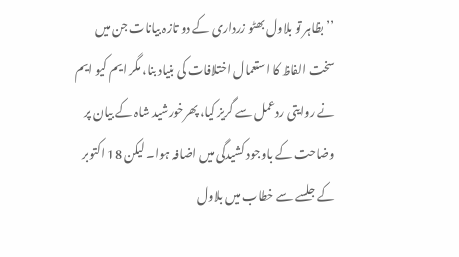’’ بظاہر تو بلاول بھٹو زرداری کے دو تازہ بیانات جن میں سخت الفاظ کا استعمال اختلافات کی بنیاد بنا، مگر ایم کیو ایم نے روایتی ردعمل سے گریز کیا، پھرخورشید شاہ کے بیان پر وضاحت کے باوجود کشیدگی میں اضافہ ہوا۔ لیکن 18 اکتوبر کے جلسے سے خطاب میں بلاول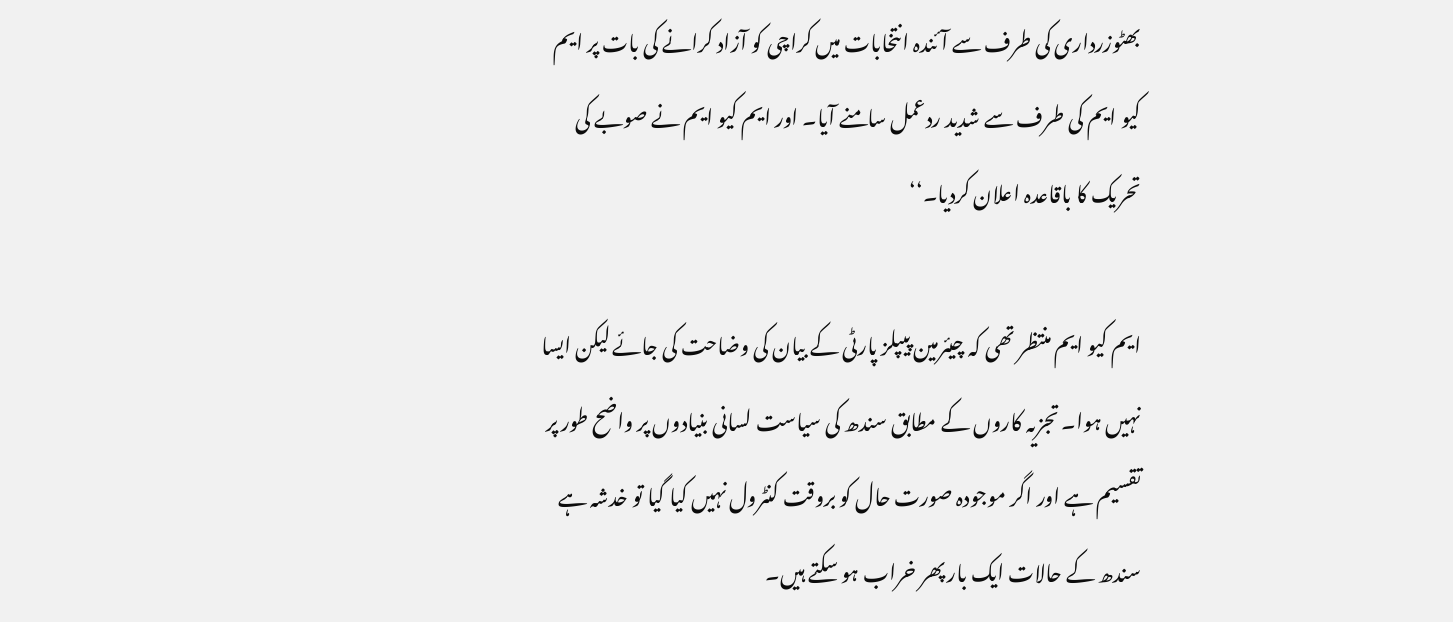بھٹوزرداری کی طرف سے آئندہ انتخابات میں کراچی کو آزاد کرانے کی بات پر ایم کیو ایم کی طرف سے شدید ردعمل سامنے آیا۔ اور ایم کیو ایم نے صوبے کی تحریک کا باقاعدہ اعلان کردیا۔‘‘

ایم کیو ایم منتظر تھی کہ چیئرمین پیپلز پارٹی کے بیان کی وضاحت کی جائے لیکن ایسا نہیں ہوا۔ تجزیہ کاروں کے مطابق سندھ کی سیاست لسانی بنیادوں پر واضح طور پر تقسیم ہے اور اگر موجودہ صورت حال کو بروقت کنٹرول نہیں کیا گیا تو خدشہ ہے سندھ کے حالات ایک بار پھر خراب ہو سکتے ہیں۔